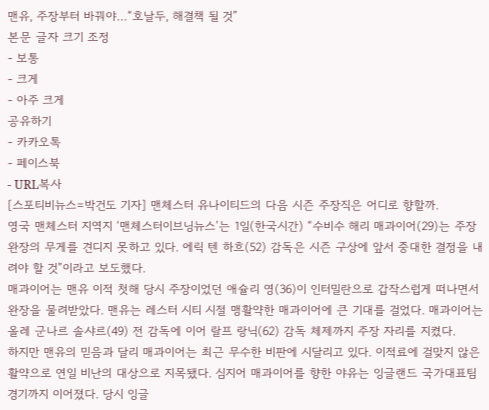맨유, 주장부터 바꿔야…“호날두, 해결책 될 것”
본문 글자 크기 조정
- 보통
- 크게
- 아주 크게
공유하기
- 카카오톡
- 페이스북
- URL복사
[스포티비뉴스=박건도 기자] 맨체스터 유나이티드의 다음 시즌 주장직은 어디로 향할까.
영국 맨체스터 지역지 ‘맨체스터이브닝뉴스’는 1일(한국시간) “수비수 해리 매과이어(29)는 주장 완장의 무게를 견디지 못하고 있다. 에릭 텐 하흐(52) 감독은 시즌 구상에 앞서 중대한 결정을 내려야 할 것”이라고 보도했다.
매과이어는 맨유 이적 첫해 당시 주장이었던 애슐리 영(36)이 인터밀란으로 갑작스럽게 떠나면서 완장을 물려받았다. 맨유는 레스터 시티 시절 맹활약한 매과이어에 큰 기대를 걸었다. 매과이어는 올레 군나르 솔샤르(49) 전 감독에 이어 랄프 랑닉(62) 감독 체제까지 주장 자리를 지켰다.
하지만 맨유의 믿음과 달리 매과이어는 최근 무수한 비판에 시달리고 있다. 이적료에 걸맞지 않은 활약으로 연일 비난의 대상으로 지목됐다. 심지어 매과이어를 향한 야유는 잉글랜드 국가대표팀 경기까지 이어졌다. 당시 잉글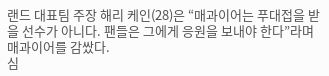랜드 대표팀 주장 해리 케인(28)은 “매과이어는 푸대접을 받을 선수가 아니다. 팬들은 그에게 응원을 보내야 한다”라며 매과이어를 감쌌다.
심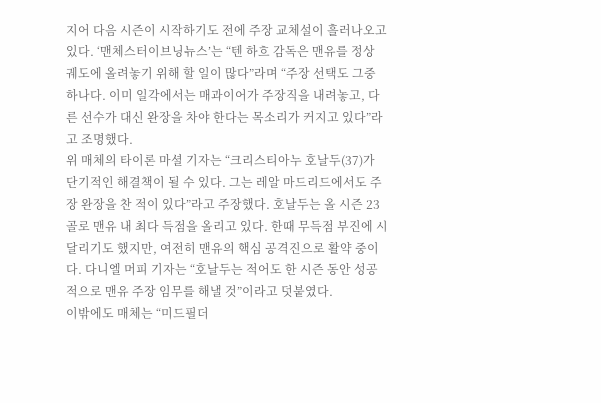지어 다음 시즌이 시작하기도 전에 주장 교체설이 흘러나오고 있다. ‘맨체스터이브닝뉴스’는 “텐 하흐 감독은 맨유를 정상 궤도에 올려놓기 위해 할 일이 많다”라며 “주장 선택도 그중 하나다. 이미 일각에서는 매과이어가 주장직을 내려놓고, 다른 선수가 대신 완장을 차야 한다는 목소리가 커지고 있다”라고 조명했다.
위 매체의 타이론 마셜 기자는 “크리스티아누 호날두(37)가 단기적인 해결책이 될 수 있다. 그는 레알 마드리드에서도 주장 완장을 찬 적이 있다”라고 주장했다. 호날두는 올 시즌 23골로 맨유 내 최다 득점을 올리고 있다. 한때 무득점 부진에 시달리기도 했지만, 여전히 맨유의 핵심 공격진으로 활약 중이다. 다니엘 머피 기자는 “호날두는 적어도 한 시즌 동안 성공적으로 맨유 주장 임무를 해낼 것”이라고 덧붙였다.
이밖에도 매체는 “미드필더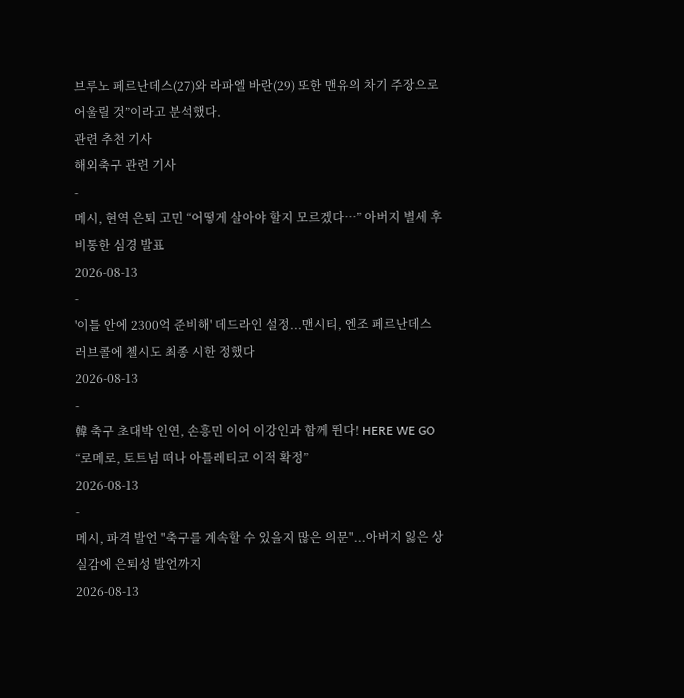브루노 페르난데스(27)와 라파엘 바란(29) 또한 맨유의 차기 주장으로 어울릴 것”이라고 분석했다.
관련 추천 기사
해외축구 관련 기사
-
메시, 현역 은퇴 고민 “어떻게 살아야 할지 모르겠다…” 아버지 별세 후 비통한 심경 발표
2026-08-13
-
'이틀 안에 2300억 준비해' 데드라인 설정...맨시티, 엔조 페르난데스 러브콜에 첼시도 최종 시한 정했다
2026-08-13
-
韓 축구 초대박 인연, 손흥민 이어 이강인과 함께 뛴다! HERE WE GO “로메로, 토트넘 떠나 아틀레티코 이적 확정”
2026-08-13
-
메시, 파격 발언 "축구를 계속할 수 있을지 많은 의문"...아버지 잃은 상실감에 은퇴성 발언까지
2026-08-13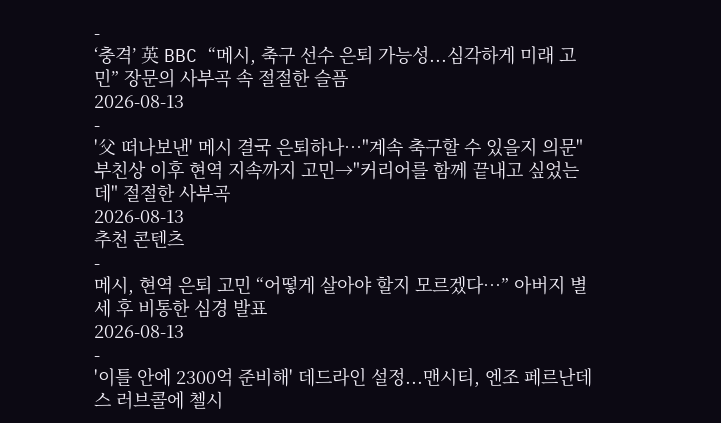-
‘충격’ 英 BBC “메시, 축구 선수 은퇴 가능성...심각하게 미래 고민” 장문의 사부곡 속 절절한 슬픔
2026-08-13
-
'父 떠나보낸' 메시 결국 은퇴하나…"계속 축구할 수 있을지 의문" 부친상 이후 현역 지속까지 고민→"커리어를 함께 끝내고 싶었는데" 절절한 사부곡
2026-08-13
추천 콘텐츠
-
메시, 현역 은퇴 고민 “어떻게 살아야 할지 모르겠다…” 아버지 별세 후 비통한 심경 발표
2026-08-13
-
'이틀 안에 2300억 준비해' 데드라인 설정...맨시티, 엔조 페르난데스 러브콜에 첼시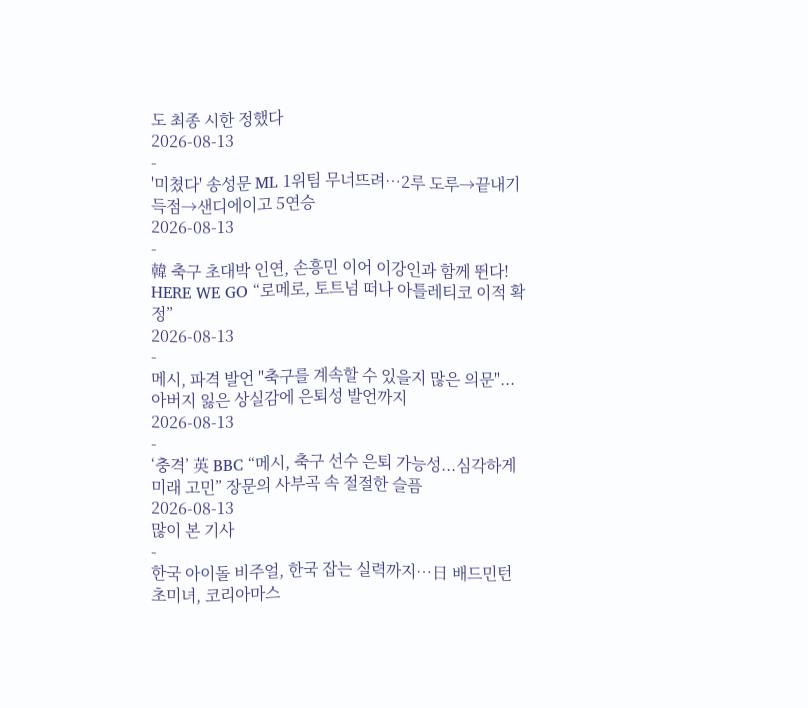도 최종 시한 정했다
2026-08-13
-
'미쳤다' 송성문 ML 1위팀 무너뜨려…2루 도루→끝내기 득점→샌디에이고 5연승
2026-08-13
-
韓 축구 초대박 인연, 손흥민 이어 이강인과 함께 뛴다! HERE WE GO “로메로, 토트넘 떠나 아틀레티코 이적 확정”
2026-08-13
-
메시, 파격 발언 "축구를 계속할 수 있을지 많은 의문"...아버지 잃은 상실감에 은퇴성 발언까지
2026-08-13
-
‘충격’ 英 BBC “메시, 축구 선수 은퇴 가능성...심각하게 미래 고민” 장문의 사부곡 속 절절한 슬픔
2026-08-13
많이 본 기사
-
한국 아이돌 비주얼, 한국 잡는 실력까지…日 배드민턴 초미녀, 코리아마스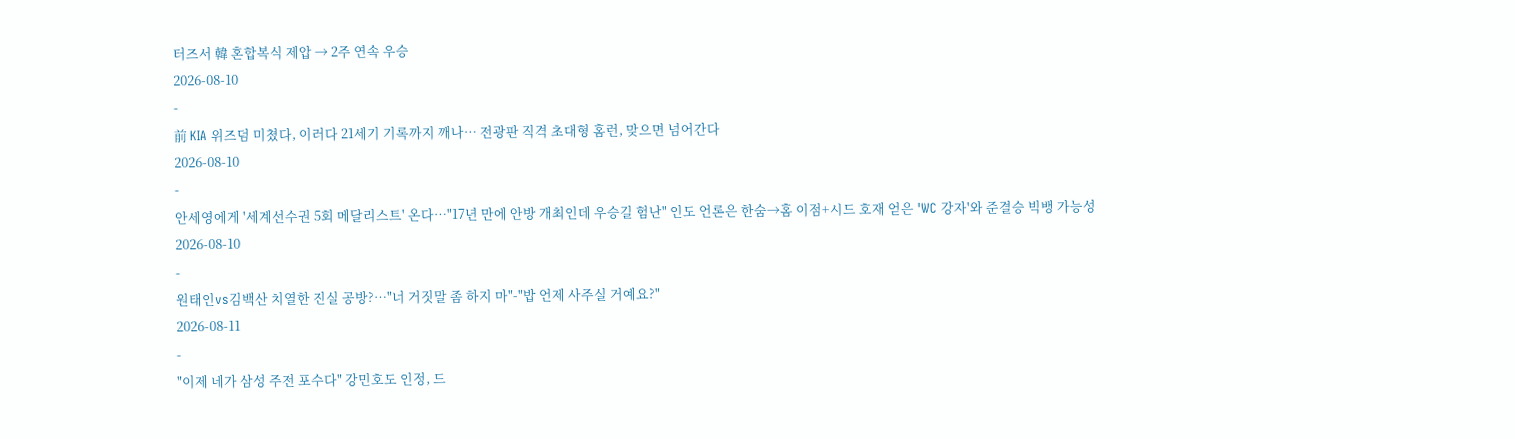터즈서 韓 혼합복식 제압 → 2주 연속 우승
2026-08-10
-
前 KIA 위즈덤 미쳤다, 이러다 21세기 기록까지 깨나… 전광판 직격 초대형 홈런, 맞으면 넘어간다
2026-08-10
-
안세영에게 '세계선수권 5회 메달리스트' 온다…"17년 만에 안방 개최인데 우승길 험난" 인도 언론은 한숨→홈 이점+시드 호재 얻은 'WC 강자'와 준결승 빅뱅 가능성
2026-08-10
-
원태인vs김백산 치열한 진실 공방?…"너 거짓말 좀 하지 마"-"밥 언제 사주실 거예요?"
2026-08-11
-
"이제 네가 삼성 주전 포수다" 강민호도 인정, 드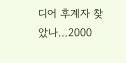디어 후계자 찾았나…2000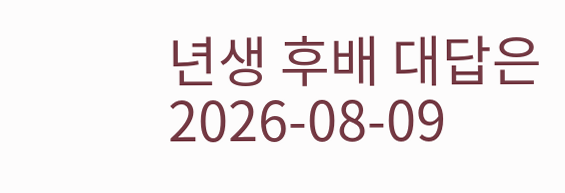년생 후배 대답은
2026-08-09